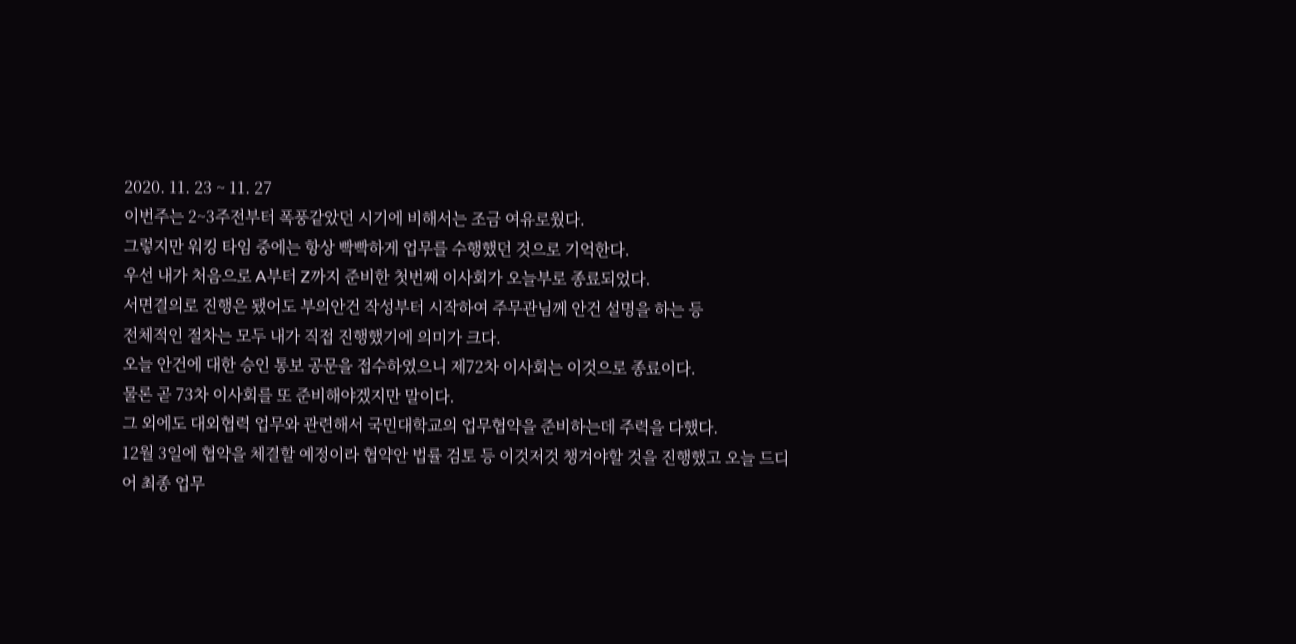2020. 11. 23 ~ 11. 27
이번주는 2~3주전부터 폭풍같았던 시기에 비해서는 조금 여유로웠다.
그렇지만 워킹 타임 중에는 항상 빡빡하게 업무를 수행했던 것으로 기억한다.
우선 내가 처음으로 A부터 Z까지 준비한 첫번째 이사회가 오늘부로 종료되었다.
서면결의로 진행은 됐어도 부의안건 작성부터 시작하여 주무관님께 안건 설명을 하는 등
전체적인 절차는 모두 내가 직접 진행했기에 의미가 크다.
오늘 안건에 대한 승인 통보 공문을 접수하였으니 제72차 이사회는 이것으로 종료이다.
물론 곧 73차 이사회를 또 준비해야겠지만 말이다.
그 외에도 대외협력 업무와 관련해서 국민대학교의 업무협약을 준비하는데 주력을 다했다.
12월 3일에 협약을 체결할 예정이라 협약안 법률 검토 등 이것저것 챙겨야할 것을 진행했고 오늘 드디어 최종 업무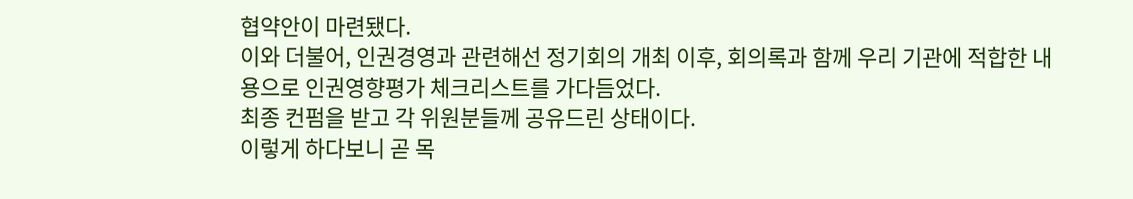협약안이 마련됐다.
이와 더불어, 인권경영과 관련해선 정기회의 개최 이후, 회의록과 함께 우리 기관에 적합한 내용으로 인권영향평가 체크리스트를 가다듬었다.
최종 컨펌을 받고 각 위원분들께 공유드린 상태이다.
이렇게 하다보니 곧 목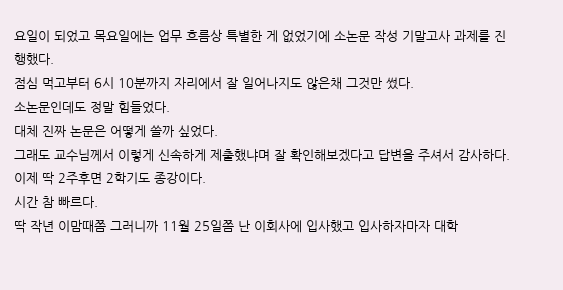요일이 되었고 목요일에는 업무 흐름상 특별한 게 없었기에 소논문 작성 기말고사 과제를 진행했다.
점심 먹고부터 6시 10분까지 자리에서 잘 일어나지도 않은채 그것만 썼다.
소논문인데도 정말 힘들었다.
대체 진짜 논문은 어떻게 쓸까 싶었다.
그래도 교수님께서 이렇게 신속하게 제출했냐며 잘 확인해보겠다고 답변을 주셔서 감사하다.
이제 딱 2주후면 2학기도 종강이다.
시간 참 빠르다.
딱 작년 이맘때쯤 그러니까 11월 25일쯤 난 이회사에 입사했고 입사하자마자 대학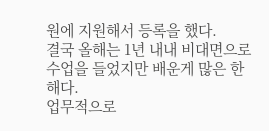원에 지원해서 등록을 했다.
결국 올해는 1년 내내 비대면으로 수업을 들었지만 배운게 많은 한 해다.
업무적으로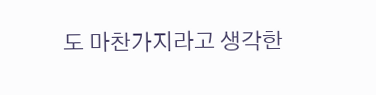도 마찬가지라고 생각한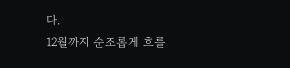다.
12월까지 순조롭게 흐를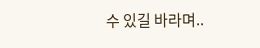수 있길 바라며..